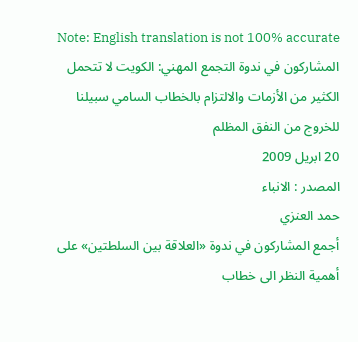Note: English translation is not 100% accurate
المشاركون في ندوة التجمع المهني: الكويت لا تتحمل الكثير من الأزمات والالتزام بالخطاب السامي سبيلنا للخروج من النفق المظلم
20 ابريل 2009
المصدر : الانباء
حمد العنزي
أجمع المشاركون في ندوة «العلاقة بين السلطتين» على أهمية النظر الى خطاب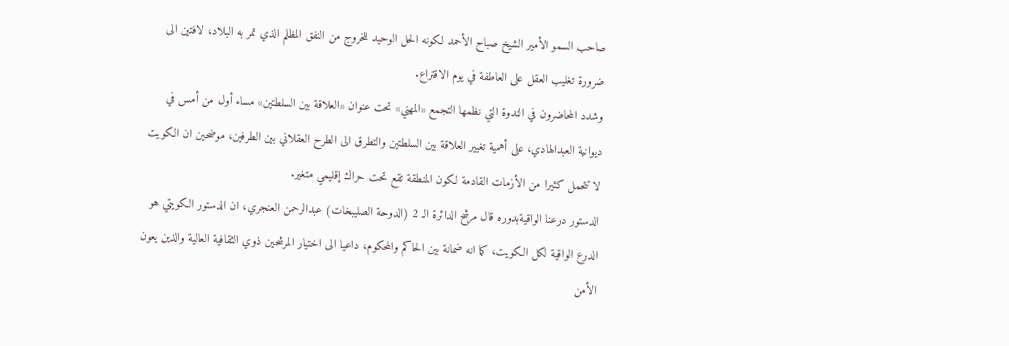صاحب السمو الأمير الشيخ صباح الأحمد لكونه الحل الوحيد للخروج من النفق المظلم الذي تمر به البلاد، لافتين الى ضرورة تغليب العقل على العاطفة في يوم الاقتراع.
وشدد المحاضرون في الندوة التي نظمها التجمع «المهني» تحت عنوان «العلاقة بين السلطتين» مساء أول من أمس في ديوانية العبدالهادي، على أهمية تغيير العلاقة بين السلطتين والتطرق الى الطرح العقلاني بين الطرفين، موضحين ان الكويت لا تتحمل كثيرا من الأزمات القادمة لكون المنطقة تقع تحت حراك إقليمي متغير.
الدستور درعنا الواقيةبدوره قال مرشح الدائرة الـ 2 (الدوحة الصليبخات) عبدالرحمن العنجري، ان الدستور الكويتي هو الدرع الواقية لكل الكويت، كما انه ضمانة بين الحاكم والمحكوم، داعيا الى اختيار المرشحين ذوي الثقافية العالية والذين يعون الأمن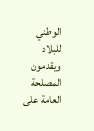الوطني للبلاد ويقدمون المصلحة العامة على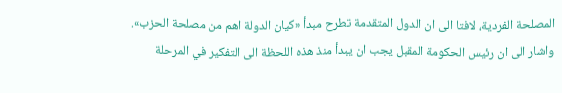المصلحة الفردية، لافتا الى ان الدول المتقدمة تطرح مبدأ «كيان الدولة اهم من مصلحة الحزب».
واشار الى ان رئيس الحكومة المقبل يجب ان يبدأ منذ هذه اللحظة الى التفكير في المرحلة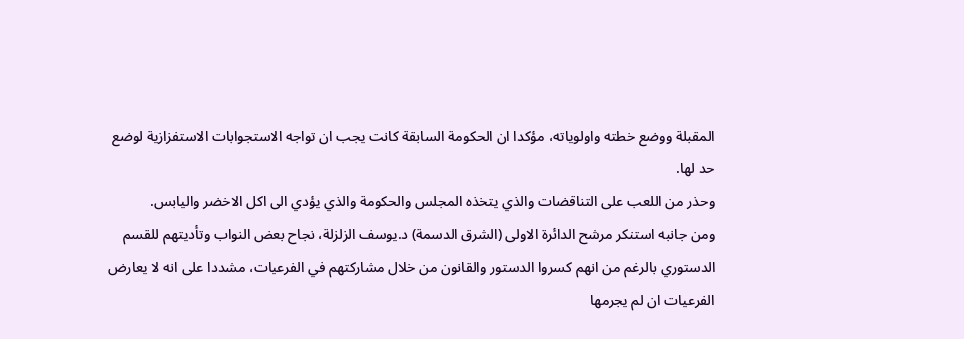المقبلة ووضع خطته واولوياته، مؤكدا ان الحكومة السابقة كانت يجب ان تواجه الاستجوابات الاستفزازية لوضع حد لها.
وحذر من اللعب على التناقضات والذي يتخذه المجلس والحكومة والذي يؤدي الى اكل الاخضر واليابس.
ومن جانبه استنكر مرشح الدائرة الاولى (الشرق الدسمة) د.يوسف الزلزلة، نجاح بعض النواب وتأديتهم للقسم الدستوري بالرغم من انهم كسروا الدستور والقانون من خلال مشاركتهم في الفرعيات، مشددا على انه لا يعارض الفرعيات ان لم يجرمها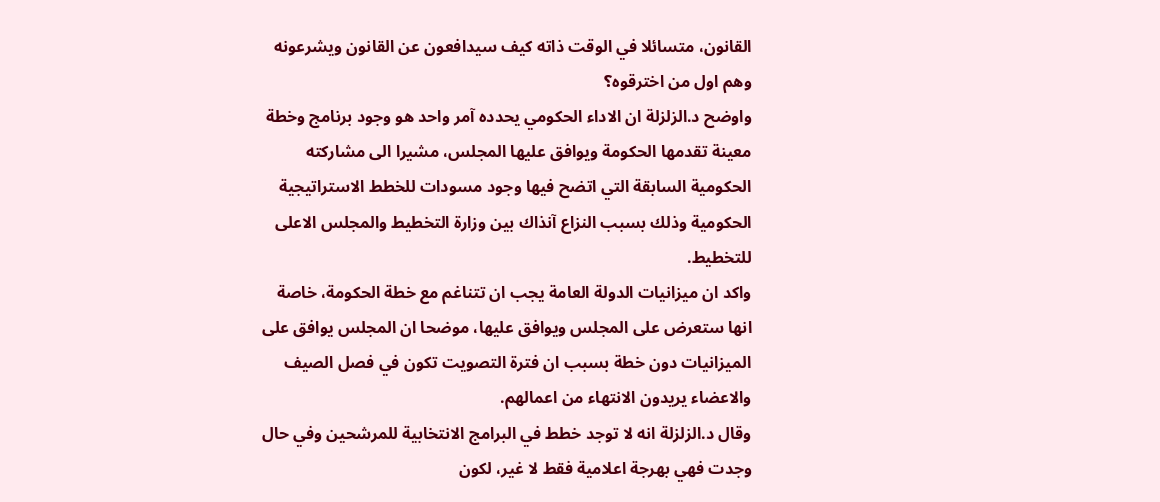القانون، متسائلا في الوقت ذاته كيف سيدافعون عن القانون ويشرعونه وهم اول من اخترقوه؟
واوضح د.الزلزلة ان الاداء الحكومي يحدده آمر واحد هو وجود برنامج وخطة معينة تقدمها الحكومة ويوافق عليها المجلس، مشيرا الى مشاركته الحكومية السابقة التي اتضح فيها وجود مسودات للخطط الاستراتيجية الحكومية وذلك بسبب النزاع آنذاك بين وزارة التخطيط والمجلس الاعلى للتخطيط.
واكد ان ميزانيات الدولة العامة يجب ان تتناغم مع خطة الحكومة، خاصة انها ستعرض على المجلس ويوافق عليها، موضحا ان المجلس يوافق على الميزانيات دون خطة بسبب ان فترة التصويت تكون في فصل الصيف والاعضاء يريدون الانتهاء من اعمالهم.
وقال د.الزلزلة انه لا توجد خطط في البرامج الانتخابية للمرشحين وفي حال وجدت فهي بهرجة اعلامية فقط لا غير، لكون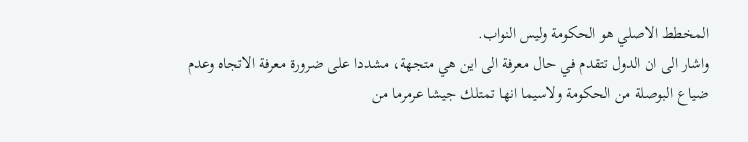المخطط الاصلي هو الحكومة وليس النواب.
واشار الى ان الدول تتقدم في حال معرفة الى اين هي متجهة، مشددا على ضرورة معرفة الاتجاه وعدم ضياع البوصلة من الحكومة ولاسيما انها تمتلك جيشا عرمرما من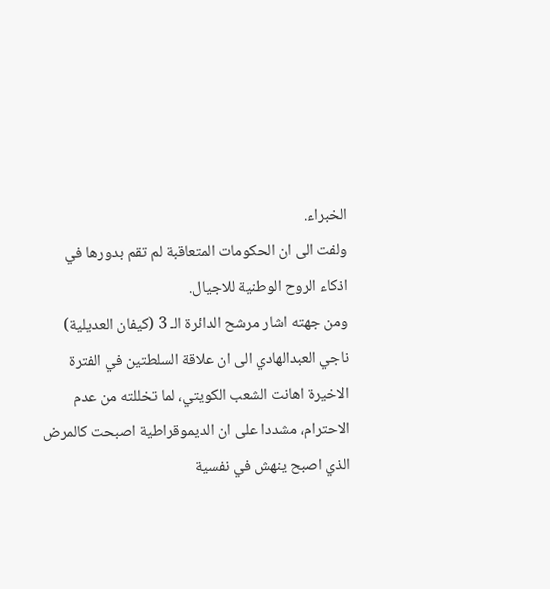الخبراء.
ولفت الى ان الحكومات المتعاقبة لم تقم بدورها في اذكاء الروح الوطنية للاجيال.
ومن جهته اشار مرشح الدائرة الـ 3 (كيفان العديلية) ناجي العبدالهادي الى ان علاقة السلطتين في الفترة الاخيرة اهانت الشعب الكويتي، لما تخللته من عدم الاحترام، مشددا على ان الديموقراطية اصبحت كالمرض الذي اصبح ينهش في نفسية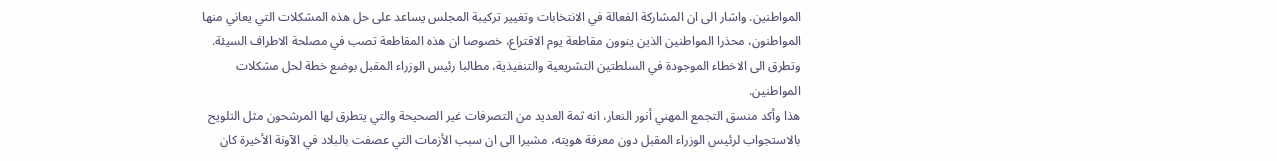المواطنين. واشار الى ان المشاركة الفعالة في الانتخابات وتغيير تركيبة المجلس يساعد على حل هذه المشكلات التي يعاني منها المواطنون، محذرا المواطنين الذين ينوون مقاطعة يوم الاقتراع، خصوصا ان هذه المقاطعة تصب في مصلحة الاطراف السيئة.
وتطرق الى الاخطاء الموجودة في السلطتين التشريعية والتنفيذية، مطالبا رئيس الوزراء المقبل بوضع خطة لحل مشكلات المواطنين.
هذا وأكد منسق التجمع المهني أنور النعار، انه ثمة العديد من التصرفات غير الصحيحة والتي يتطرق لها المرشحون مثل التلويح بالاستجواب لرئيس الوزراء المقبل دون معرفة هويته، مشيرا الى ان سبب الأزمات التي عصفت بالبلاد في الآونة الأخيرة كان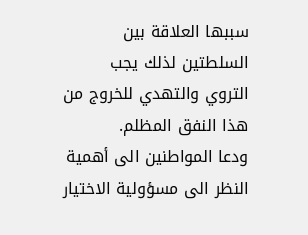سببها العلاقة بين السلطتين لذلك يجب التروي والتهدي للخروج من هذا النفق المظلم.
ودعا المواطنين الى أهمية النظر الى مسؤولية الاختيار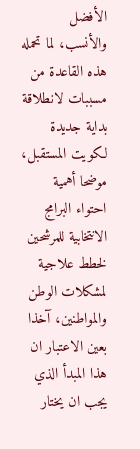الأفضل والأنسب، لما تحمله هذه القاعدة من مسببات لانطلاقة بداية جديدة لكويت المستقبل، موضحا أهمية احتواء البرامج الانتخابية للمرشحين لخطط علاجية لمشكلات الوطن والمواطنين، آخذا بعين الاعتبار ان هذا المبدأ الذي يجب ان يختار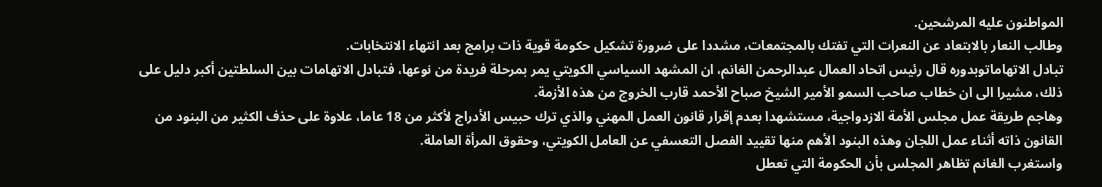المواطنون عليه المرشحين.
وطالب النعار بالابتعاد عن النعرات التي تفتك بالمجتمعات، مشددا على ضرورة تشكيل حكومة قوية ذات برامج بعد انتهاء الانتخابات.
تبادل الاتهاماتوبدوره قال رئيس اتحاد العمال عبدالرحمن الغانم، ان المشهد السياسي الكويتي يمر بمرحلة فريدة من نوعها، فتبادل الاتهامات بين السلطتين أكبر دليل على ذلك، مشيرا الى ان خطاب صاحب السمو الأمير الشيخ صباح الأحمد قارب الخروج من هذه الأزمة.
وهاجم طريقة عمل مجلس الأمة الازدواجية، مستشهدا بعدم إقرار قانون العمل المهني والذي ترك حبيس الأدراج لأكثر من 18 عاما، علاوة على حذف الكثير من البنود من القانون ذاته أثناء عمل اللجان وهذه البنود الأهم منها تقييد الفصل التعسفي عن العامل الكويتي، وحقوق المرأة العاملة.
واستغرب الغانم تظاهر المجلس بأن الحكومة التي تعطل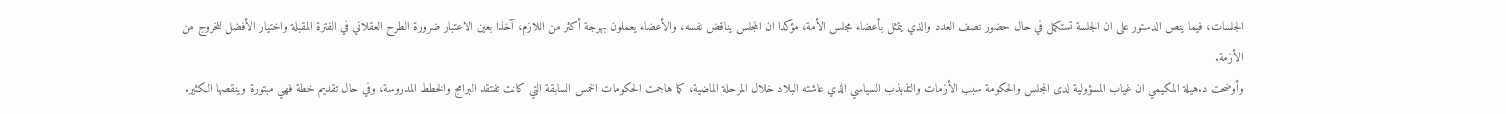الجلسات، فيما ينص الدستور على ان الجلسة تستكمل في حال حضور نصف العدد والذي يتمثل بأعضاء مجلس الأمة، مؤكدا ان المجلس يناقض نفسه، والأعضاء يعملون بهرجة أكثر من اللازم، آخذا بعين الاعتبار ضرورة الطرح العقلاني في الفترة المقبلة واختيار الأفضل للخروج من الأزمة.
وأوضحت د.هيلة المكيمي ان غياب المسؤولية لدى المجلس والحكومة سبب الأزمات والتذبذب السياسي الذي عاشته البلاد خلال المرحلة الماضية، كما هاجمت الحكومات الخمس السابقة التي كانت تفتقد البرامج والخطط المدروسة، وفي حال تقديم خطة فهي مبتورة وينقصها الكثير.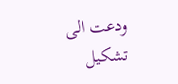ودعت الى تشكيل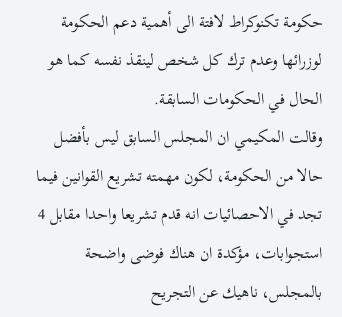حكومة تكنوكراط لافتة الى أهمية دعم الحكومة لوزرائها وعدم ترك كل شخص لينقذ نفسه كما هو الحال في الحكومات السابقة.
وقالت المكيمي ان المجلس السابق ليس بأفضل حالا من الحكومة، لكون مهمته تشريع القوانين فيما تجد في الاحصائيات انه قدم تشريعا واحدا مقابل 4 استجوابات، مؤكدة ان هناك فوضى واضحة بالمجلس، ناهيك عن التجريح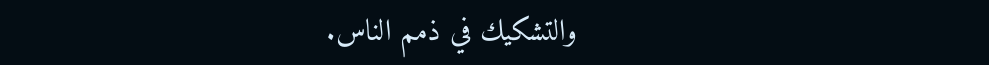والتشكيك في ذمم الناس.